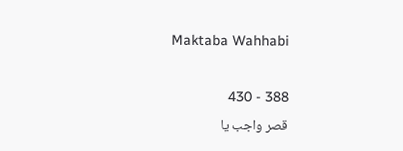Maktaba Wahhabi

388 - 430
قصر واجب یا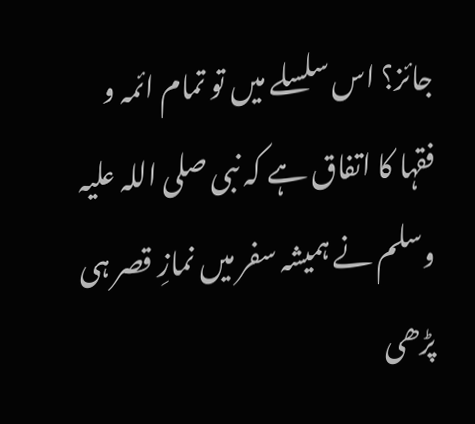جائز؟ اس سلسلے میں تو تمام ائمہ و فقہا کا اتفاق ہے کہ نبی صلی اللہ علیہ وسلم نے ہمیشہ سفر میں نمازِ قصر ہی پڑھی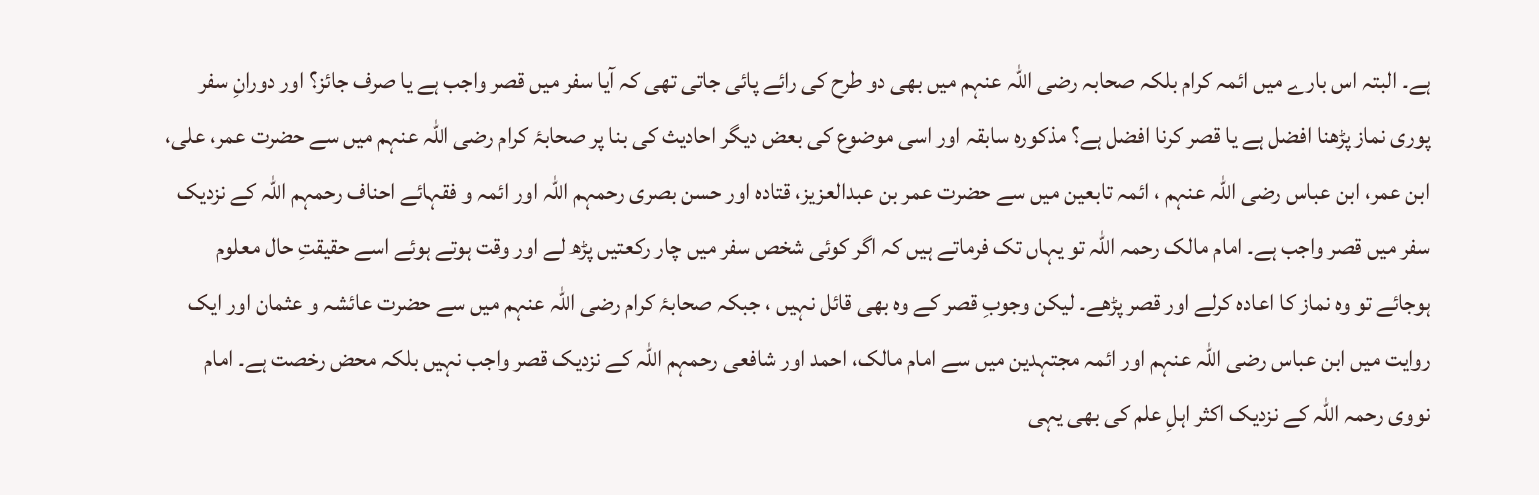ہے۔ البتہ اس بارے میں ائمہ کرام بلکہ صحابہ رضی اللہ عنہم میں بھی دو طرح کی رائے پائی جاتی تھی کہ آیا سفر میں قصر واجب ہے یا صرف جائز؟ اور دورانِ سفر پوری نماز پڑھنا افضل ہے یا قصر کرنا افضل ہے؟ مذکورہ سابقہ اور اسی موضوع کی بعض دیگر احادیث کی بنا پر صحابۂ کرام رضی اللہ عنہم میں سے حضرت عمر، علی، ابن عمر، ابن عباس رضی اللہ عنہم ، ائمہ تابعین میں سے حضرت عمر بن عبدالعزیز، قتادہ اور حسن بصری رحمہم اللہ اور ائمہ و فقہائے احناف رحمہم اللہ کے نزدیک سفر میں قصر واجب ہے۔ امام مالک رحمہ اللہ تو یہاں تک فرماتے ہیں کہ اگر کوئی شخص سفر میں چار رکعتیں پڑھ لے اور وقت ہوتے ہوئے اسے حقیقتِ حال معلوم ہوجائے تو وہ نماز کا اعادہ کرلے اور قصر پڑھے۔ لیکن وجوبِ قصر کے وہ بھی قائل نہیں ، جبکہ صحابۂ کرام رضی اللہ عنہم میں سے حضرت عائشہ و عثمان اور ایک روایت میں ابن عباس رضی اللہ عنہم اور ائمہ مجتہدین میں سے امام مالک، احمد اور شافعی رحمہم اللہ کے نزدیک قصر واجب نہیں بلکہ محض رخصت ہے۔ امام نووی رحمہ اللہ کے نزدیک اکثر اہلِ علم کی بھی یہی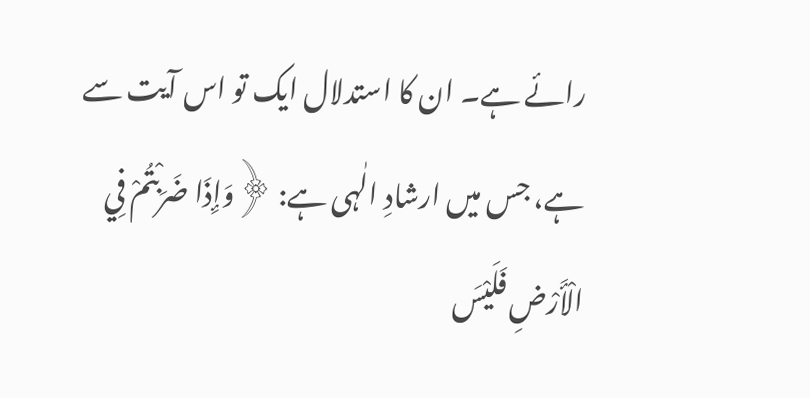رائے ہے۔ ان کا استدلال ایک تو اس آیت سے ہے، جس میں ارشادِ الٰہی ہے: ﴿وَإِذَا ضَرَبْتُمْ فِي الْأَرْضِ فَلَيْسَ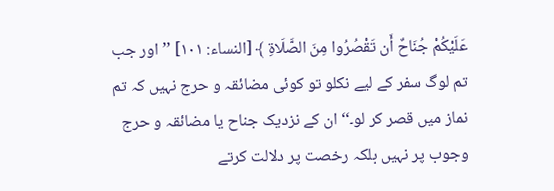عَلَيْكُمْ جُنَاحٌ أَن تَقْصُرُوا مِنَ الصَّلَاةِ ﴾ [النساء: ۱۰۱] ’’اور جب تم لوگ سفر کے لیے نکلو تو کوئی مضائقہ و حرج نہیں کہ تم نماز میں قصر کر لو۔‘‘ ان کے نزدیک جناح یا مضائقہ و حرج وجوب پر نہیں بلکہ رخصت پر دلالت کرتے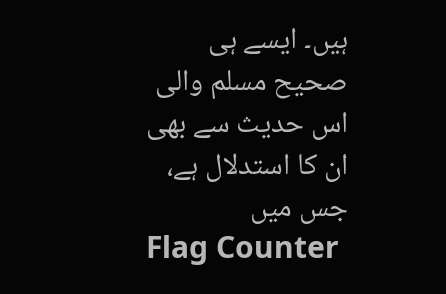ہیں۔ ایسے ہی صحیح مسلم والی اس حدیث سے بھی ان کا استدلال ہے، جس میں
Flag Counter